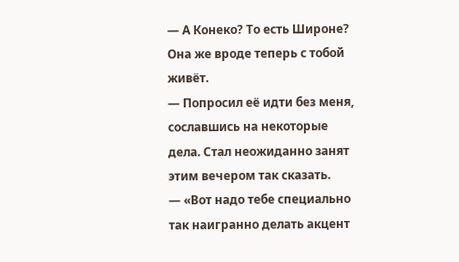— А Конеко? То есть Широне? Она же вроде теперь с тобой живёт.
— Попросил её идти без меня, сославшись на некоторые дела. Стал неожиданно занят этим вечером так сказать.
— «Вот надо тебе специально так наигранно делать акцент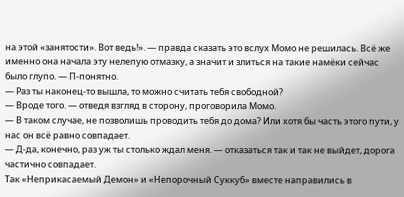на этой «занятости». Вот ведь!». — правда сказать это вслух Момо не решилась. Всё же именно она начала эту нелепую отмазку, а значит и злиться на такие намёки сейчас было глупо. — П-понятно.
— Раз ты наконец-то вышла, то можно считать тебя свободной?
— Вроде того. — отведя взгляд в сторону, проговорила Момо.
— В таком случае, не позволишь проводить тебя до дома? Или хотя бы часть этого пути, у нас он всё равно совпадает.
— Д-да, конечно, раз уж ты столько ждал меня. — отказаться так и так не выйдет, дорога частично совпадает.
Так «Неприкасаемый Демон» и «Непорочный Суккуб» вместе направились в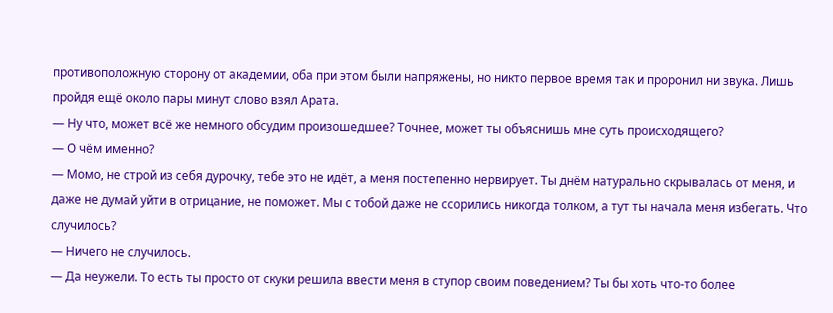противоположную сторону от академии, оба при этом были напряжены, но никто первое время так и проронил ни звука. Лишь пройдя ещё около пары минут слово взял Арата.
— Ну что, может всё же немного обсудим произошедшее? Точнее, может ты объяснишь мне суть происходящего?
— О чём именно?
— Момо, не строй из себя дурочку, тебе это не идёт, а меня постепенно нервирует. Ты днём натурально скрывалась от меня, и даже не думай уйти в отрицание, не поможет. Мы с тобой даже не ссорились никогда толком, а тут ты начала меня избегать. Что случилось?
— Ничего не случилось.
— Да неужели. То есть ты просто от скуки решила ввести меня в ступор своим поведением? Ты бы хоть что-то более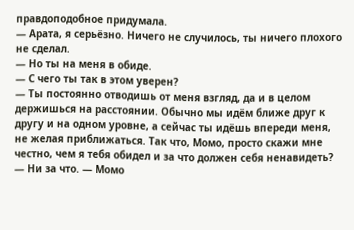правдоподобное придумала.
— Арата, я серьёзно. Ничего не случилось, ты ничего плохого не сделал.
— Но ты на меня в обиде.
— С чего ты так в этом уверен?
— Ты постоянно отводишь от меня взгляд, да и в целом держишься на расстоянии. Обычно мы идём ближе друг к другу и на одном уровне, а сейчас ты идёшь впереди меня, не желая приближаться. Так что, Момо, просто скажи мне честно, чем я тебя обидел и за что должен себя ненавидеть?
— Ни за что. — Момо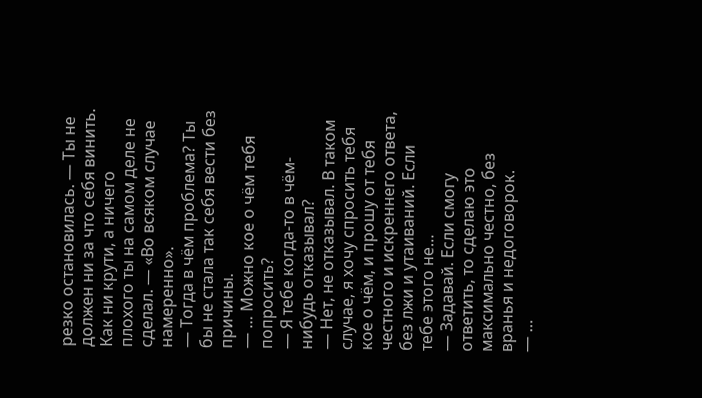резко остановилась. — Ты не должен ни за что себя винить. Как ни крути, а ничего плохого ты на самом деле не сделал. — «Во всяком случае намеренно».
— Тогда в чём проблема? Ты бы не стала так себя вести без причины.
— … Можно кое о чём тебя попросить?
— Я тебе когда-то в чём-нибудь отказывал?
— Нет, не отказывал. В таком случае, я хочу спросить тебя кое о чём, и прошу от тебя честного и искреннего ответа, без лжи и утаиваний. Если тебе этого не…
— Задавай. Если смогу ответить, то сделаю это максимально честно, без вранья и недоговорок.
— …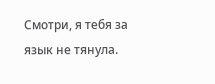Смотри, я тебя за язык не тянула.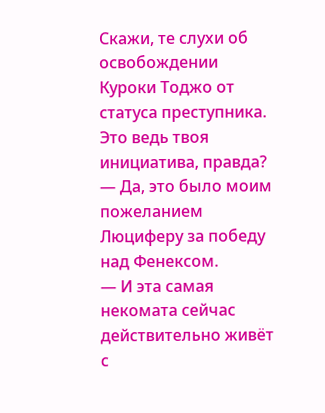Скажи, те слухи об освобождении Куроки Тоджо от статуса преступника. Это ведь твоя инициатива, правда?
— Да, это было моим пожеланием Люциферу за победу над Фенексом.
— И эта самая некомата сейчас действительно живёт с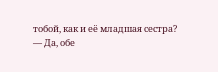тобой, как и её младшая сестра?
— Да, обе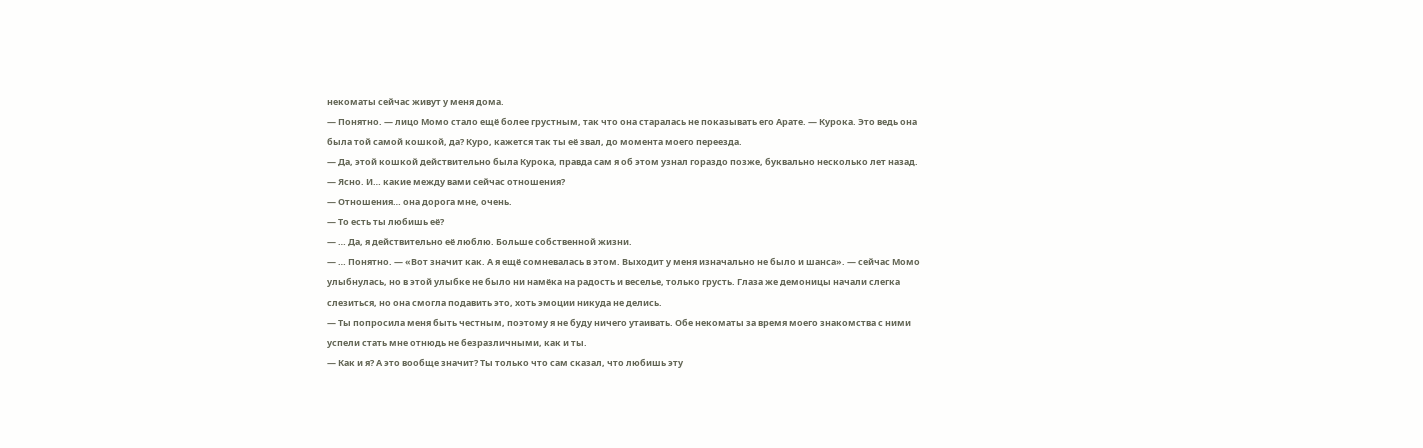некоматы сейчас живут у меня дома.
— Понятно. — лицо Момо стало ещё более грустным, так что она старалась не показывать его Арате. — Курока. Это ведь она была той самой кошкой, да? Куро, кажется так ты её звал, до момента моего переезда.
— Да, этой кошкой действительно была Курока, правда сам я об этом узнал гораздо позже, буквально несколько лет назад.
— Ясно. И… какие между вами сейчас отношения?
— Отношения… она дорога мне, очень.
— То есть ты любишь её?
— … Да, я действительно её люблю. Больше собственной жизни.
— … Понятно. — «Вот значит как. А я ещё сомневалась в этом. Выходит у меня изначально не было и шанса». — сейчас Момо улыбнулась, но в этой улыбке не было ни намёка на радость и веселье, только грусть. Глаза же демоницы начали слегка слезиться, но она смогла подавить это, хоть эмоции никуда не делись.
— Ты попросила меня быть честным, поэтому я не буду ничего утаивать. Обе некоматы за время моего знакомства с ними успели стать мне отнюдь не безразличными, как и ты.
— Как и я? А это вообще значит? Ты только что сам сказал, что любишь эту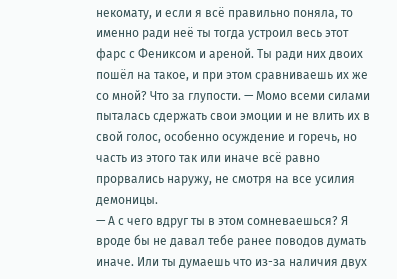некомату, и если я всё правильно поняла, то именно ради неё ты тогда устроил весь этот фарс с Фениксом и ареной. Ты ради них двоих пошёл на такое, и при этом сравниваешь их же со мной? Что за глупости. — Момо всеми силами пыталась сдержать свои эмоции и не влить их в свой голос, особенно осуждение и горечь, но часть из этого так или иначе всё равно прорвались наружу, не смотря на все усилия демоницы.
— А с чего вдруг ты в этом сомневаешься? Я вроде бы не давал тебе ранее поводов думать иначе. Или ты думаешь что из-за наличия двух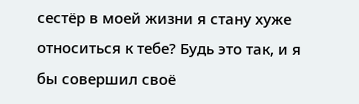сестёр в моей жизни я стану хуже относиться к тебе? Будь это так, и я бы совершил своё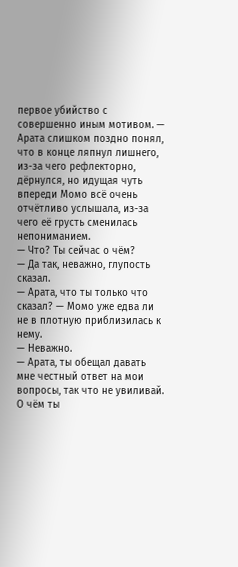первое убийство с совершенно иным мотивом. — Арата слишком поздно понял, что в конце ляпнул лишнего, из-за чего рефлекторно, дёрнулся, но идущая чуть впереди Момо всё очень отчётливо услышала, из-за чего её грусть сменилась непониманием.
— Что? Ты сейчас о чём?
— Да так, неважно, глупость сказал.
— Арата, что ты только что сказал? — Момо уже едва ли не в плотную приблизилась к нему.
— Неважно.
— Арата, ты обещал давать мне честный ответ на мои вопросы, так что не увиливай. О чём ты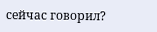сейчас говорил?